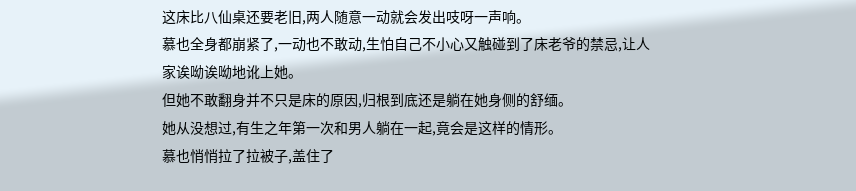这床比八仙桌还要老旧,两人随意一动就会发出吱呀一声响。
慕也全身都崩紧了,一动也不敢动,生怕自己不小心又触碰到了床老爷的禁忌,让人家诶呦诶呦地讹上她。
但她不敢翻身并不只是床的原因,归根到底还是躺在她身侧的舒缅。
她从没想过,有生之年第一次和男人躺在一起,竟会是这样的情形。
慕也悄悄拉了拉被子,盖住了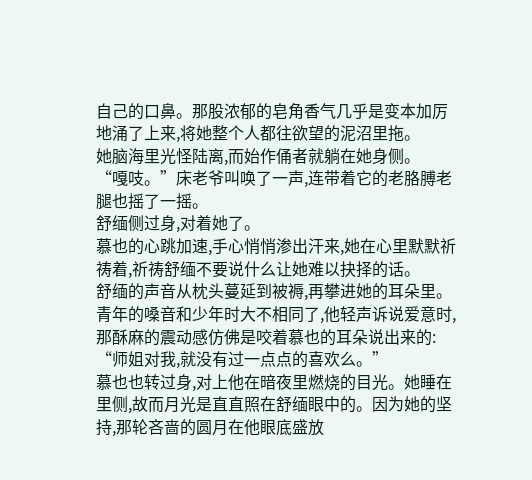自己的口鼻。那股浓郁的皂角香气几乎是变本加厉地涌了上来,将她整个人都往欲望的泥沼里拖。
她脑海里光怪陆离,而始作俑者就躺在她身侧。
“嘎吱。”床老爷叫唤了一声,连带着它的老胳膊老腿也摇了一摇。
舒缅侧过身,对着她了。
慕也的心跳加速,手心悄悄渗出汗来,她在心里默默祈祷着,祈祷舒缅不要说什么让她难以抉择的话。
舒缅的声音从枕头蔓延到被褥,再攀进她的耳朵里。青年的嗓音和少年时大不相同了,他轻声诉说爱意时,那酥麻的震动感仿佛是咬着慕也的耳朵说出来的:
“师姐对我,就没有过一点点的喜欢么。”
慕也也转过身,对上他在暗夜里燃烧的目光。她睡在里侧,故而月光是直直照在舒缅眼中的。因为她的坚持,那轮吝啬的圆月在他眼底盛放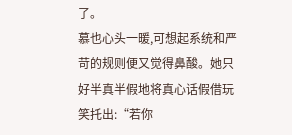了。
慕也心头一暖,可想起系统和严苛的规则便又觉得鼻酸。她只好半真半假地将真心话假借玩笑托出:“若你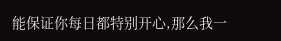能保证你每日都特别开心,那么我一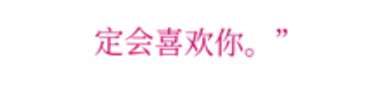定会喜欢你。”